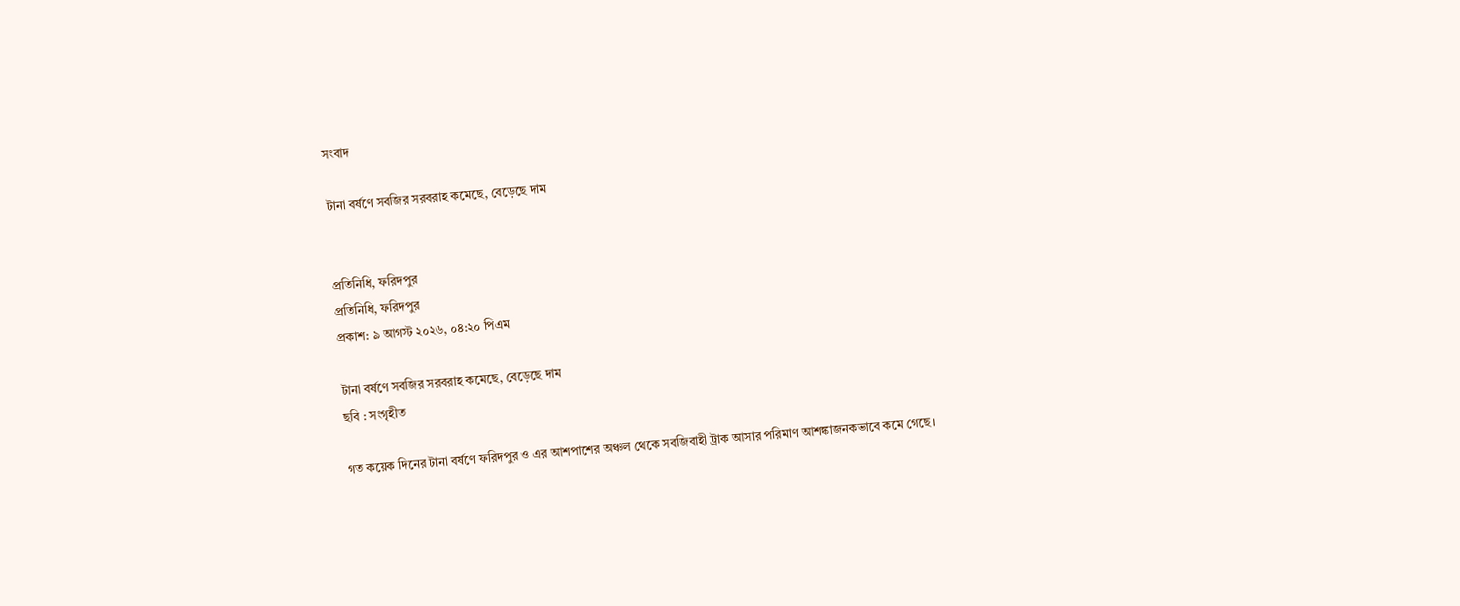সংবাদ

টানা বর্ষণে সবজির সরবরাহ কমেছে, বেড়েছে দাম


প্রতিনিধি, ফরিদপুর
প্রতিনিধি, ফরিদপুর
প্রকাশ: ৯ আগস্ট ২০২৬, ০৪:২০ পিএম

টানা বর্ষণে সবজির সরবরাহ কমেছে, বেড়েছে দাম
ছবি : সংগৃহীত

গত কয়েক দিনের টানা বর্ষণে ফরিদপুর ও এর আশপাশের অঞ্চল থেকে সবজিবাহী ট্রাক আসার পরিমাণ আশঙ্কাজনকভাবে কমে গেছে।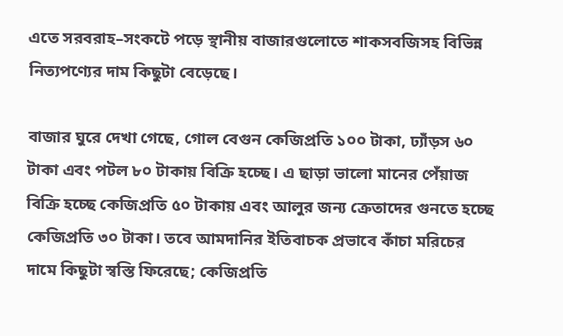এতে সরবরাহ–সংকটে পড়ে স্থানীয় বাজারগুলোতে শাকসবজিসহ বিভিন্ন নিত্যপণ্যের দাম কিছুটা বেড়েছে।

বাজার ঘুরে দেখা গেছে, গোল বেগুন কেজিপ্রতি ১০০ টাকা, ঢ্যাঁড়স ৬০ টাকা এবং পটল ৮০ টাকায় বিক্রি হচ্ছে। এ ছাড়া ভালো মানের পেঁয়াজ বিক্রি হচ্ছে কেজিপ্রতি ৫০ টাকায় এবং আলুর জন্য ক্রেতাদের গুনতে হচ্ছে কেজিপ্রতি ৩০ টাকা। তবে আমদানির ইতিবাচক প্রভাবে কাঁচা মরিচের দামে কিছুটা স্বস্তি ফিরেছে; কেজিপ্রতি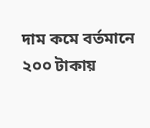দাম কমে বর্তমানে ২০০ টাকায়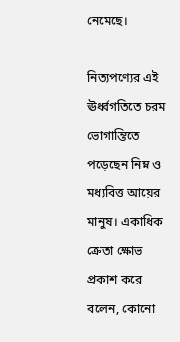নেমেছে।

নিত্যপণ্যের এই ঊর্ধ্বগতিতে চরম ভোগান্তিতে পড়েছেন নিম্ন ও মধ্যবিত্ত আয়ের মানুষ। একাধিক ক্রেতা ক্ষোভ প্রকাশ করে বলেন, কোনো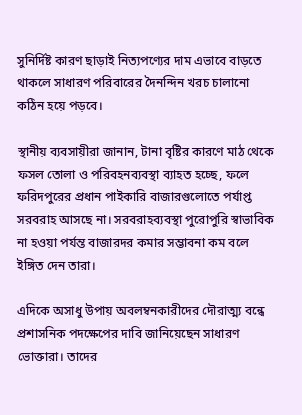সুনির্দিষ্ট কারণ ছাড়াই নিত্যপণ্যের দাম এভাবে বাড়তে থাকলে সাধারণ পরিবারের দৈনন্দিন খরচ চালানো কঠিন হয়ে পড়বে।

স্থানীয় ব্যবসায়ীরা জানান, টানা বৃষ্টির কারণে মাঠ থেকে ফসল তোলা ও পরিবহনব্যবস্থা ব্যাহত হচ্ছে, ফলে ফরিদপুরের প্রধান পাইকারি বাজারগুলোতে পর্যাপ্ত সরবরাহ আসছে না। সরবরাহব্যবস্থা পুরোপুরি স্বাভাবিক না হওয়া পর্যন্ত বাজারদর কমার সম্ভাবনা কম বলে ইঙ্গিত দেন তারা।

এদিকে অসাধু উপায় অবলম্বনকারীদের দৌরাত্ম্য বন্ধে প্রশাসনিক পদক্ষেপের দাবি জানিয়েছেন সাধারণ ভোক্তারা। তাদের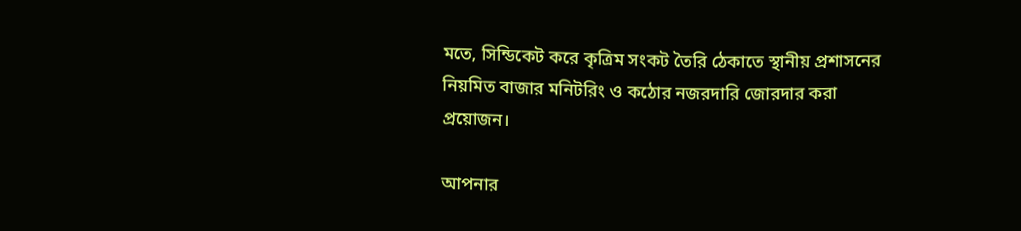মতে, সিন্ডিকেট করে কৃত্রিম সংকট তৈরি ঠেকাতে স্থানীয় প্রশাসনের নিয়মিত বাজার মনিটরিং ও কঠোর নজরদারি জোরদার করা প্রয়োজন।

আপনার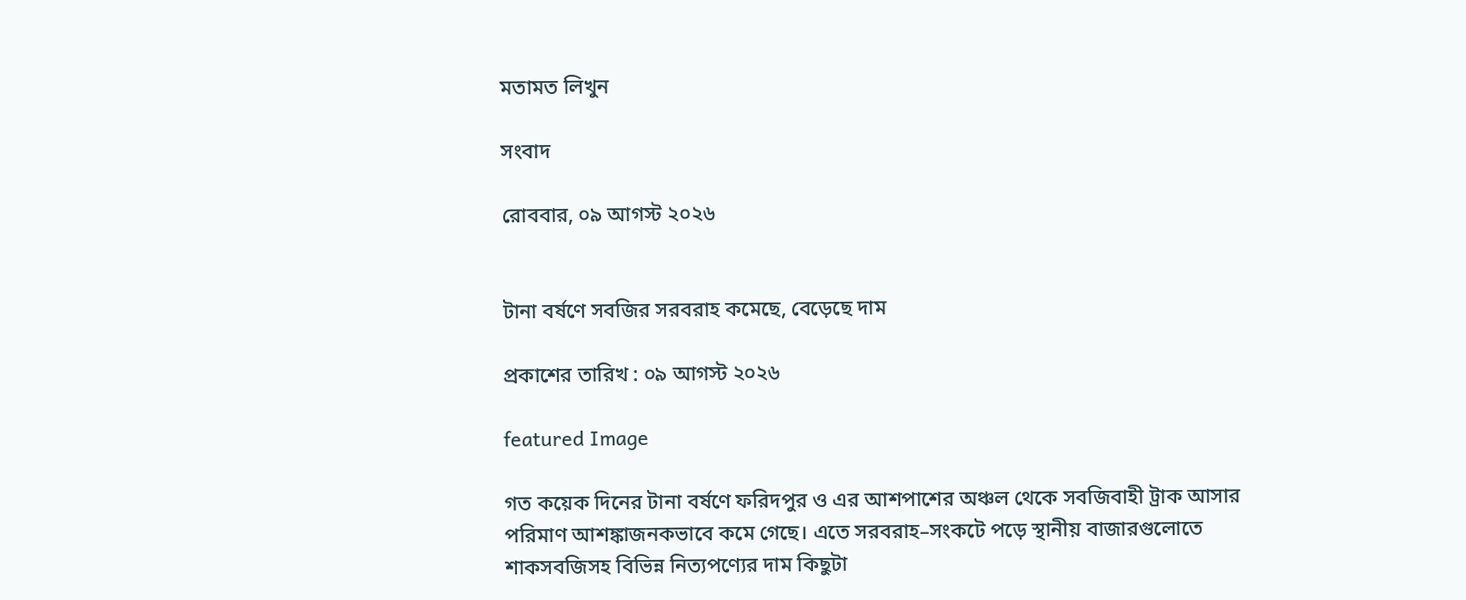মতামত লিখুন

সংবাদ

রোববার, ০৯ আগস্ট ২০২৬


টানা বর্ষণে সবজির সরবরাহ কমেছে, বেড়েছে দাম

প্রকাশের তারিখ : ০৯ আগস্ট ২০২৬

featured Image

গত কয়েক দিনের টানা বর্ষণে ফরিদপুর ও এর আশপাশের অঞ্চল থেকে সবজিবাহী ট্রাক আসার পরিমাণ আশঙ্কাজনকভাবে কমে গেছে। এতে সরবরাহ–সংকটে পড়ে স্থানীয় বাজারগুলোতে শাকসবজিসহ বিভিন্ন নিত্যপণ্যের দাম কিছুটা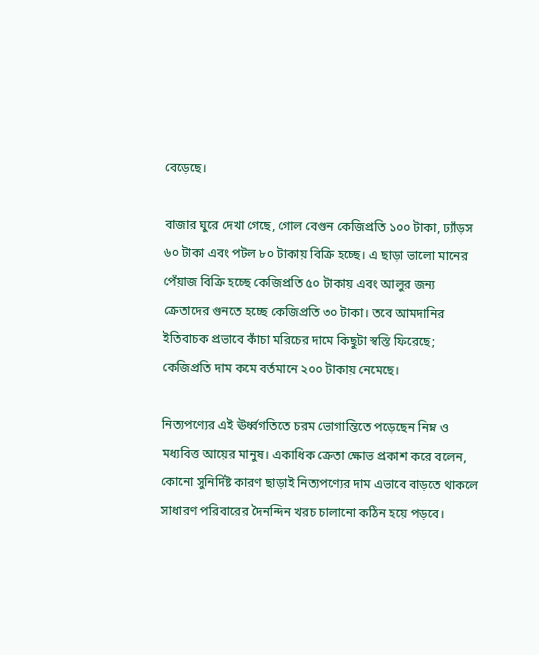বেড়েছে।

বাজার ঘুরে দেখা গেছে, গোল বেগুন কেজিপ্রতি ১০০ টাকা, ঢ্যাঁড়স ৬০ টাকা এবং পটল ৮০ টাকায় বিক্রি হচ্ছে। এ ছাড়া ভালো মানের পেঁয়াজ বিক্রি হচ্ছে কেজিপ্রতি ৫০ টাকায় এবং আলুর জন্য ক্রেতাদের গুনতে হচ্ছে কেজিপ্রতি ৩০ টাকা। তবে আমদানির ইতিবাচক প্রভাবে কাঁচা মরিচের দামে কিছুটা স্বস্তি ফিরেছে; কেজিপ্রতি দাম কমে বর্তমানে ২০০ টাকায় নেমেছে।

নিত্যপণ্যের এই ঊর্ধ্বগতিতে চরম ভোগান্তিতে পড়েছেন নিম্ন ও মধ্যবিত্ত আয়ের মানুষ। একাধিক ক্রেতা ক্ষোভ প্রকাশ করে বলেন, কোনো সুনির্দিষ্ট কারণ ছাড়াই নিত্যপণ্যের দাম এভাবে বাড়তে থাকলে সাধারণ পরিবারের দৈনন্দিন খরচ চালানো কঠিন হয়ে পড়বে।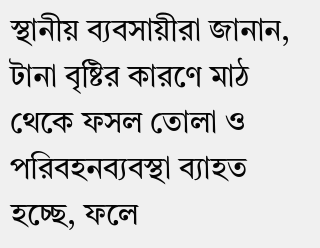স্থানীয় ব্যবসায়ীরা জানান, টানা বৃষ্টির কারণে মাঠ থেকে ফসল তোলা ও পরিবহনব্যবস্থা ব্যাহত হচ্ছে, ফলে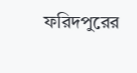ফরিদপুরের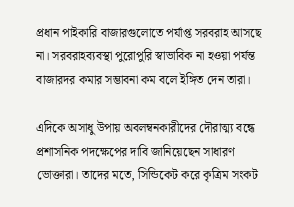প্রধান পাইকারি বাজারগুলোতে পর্যাপ্ত সরবরাহ আসছে না। সরবরাহব্যবস্থা পুরোপুরি স্বাভাবিক না হওয়া পর্যন্ত বাজারদর কমার সম্ভাবনা কম বলে ইঙ্গিত দেন তারা।

এদিকে অসাধু উপায় অবলম্বনকারীদের দৌরাত্ম্য বন্ধে প্রশাসনিক পদক্ষেপের দাবি জানিয়েছেন সাধারণ ভোক্তারা। তাদের মতে, সিন্ডিকেট করে কৃত্রিম সংকট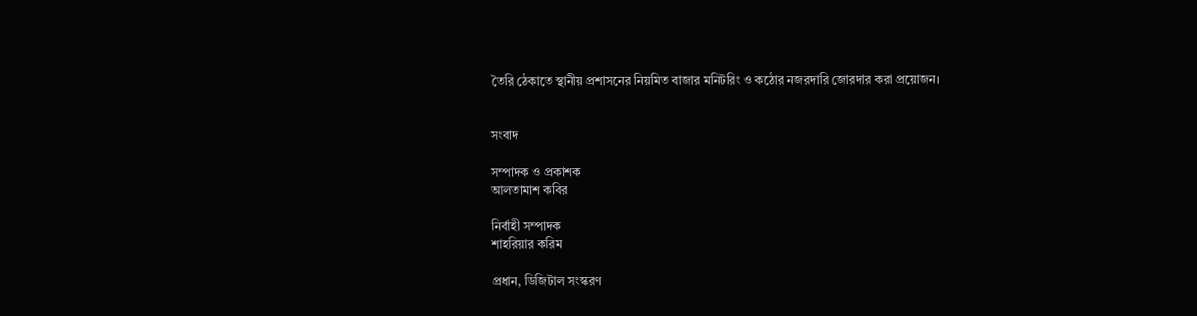তৈরি ঠেকাতে স্থানীয় প্রশাসনের নিয়মিত বাজার মনিটরিং ও কঠোর নজরদারি জোরদার করা প্রয়োজন।


সংবাদ

সম্পাদক ও প্রকাশক
আলতামাশ কবির

নির্বাহী সম্পাদক
শাহরিয়ার করিম

প্রধান, ডিজিটাল সংস্করণ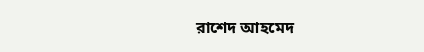রাশেদ আহমেদ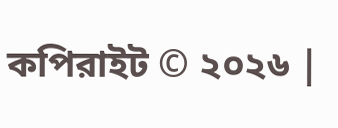কপিরাইট © ২০২৬ |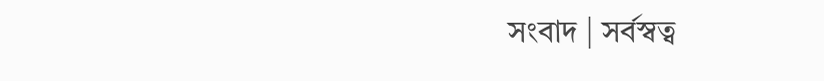সংবাদ | সর্বস্বত্ব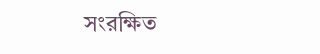সংরক্ষিত